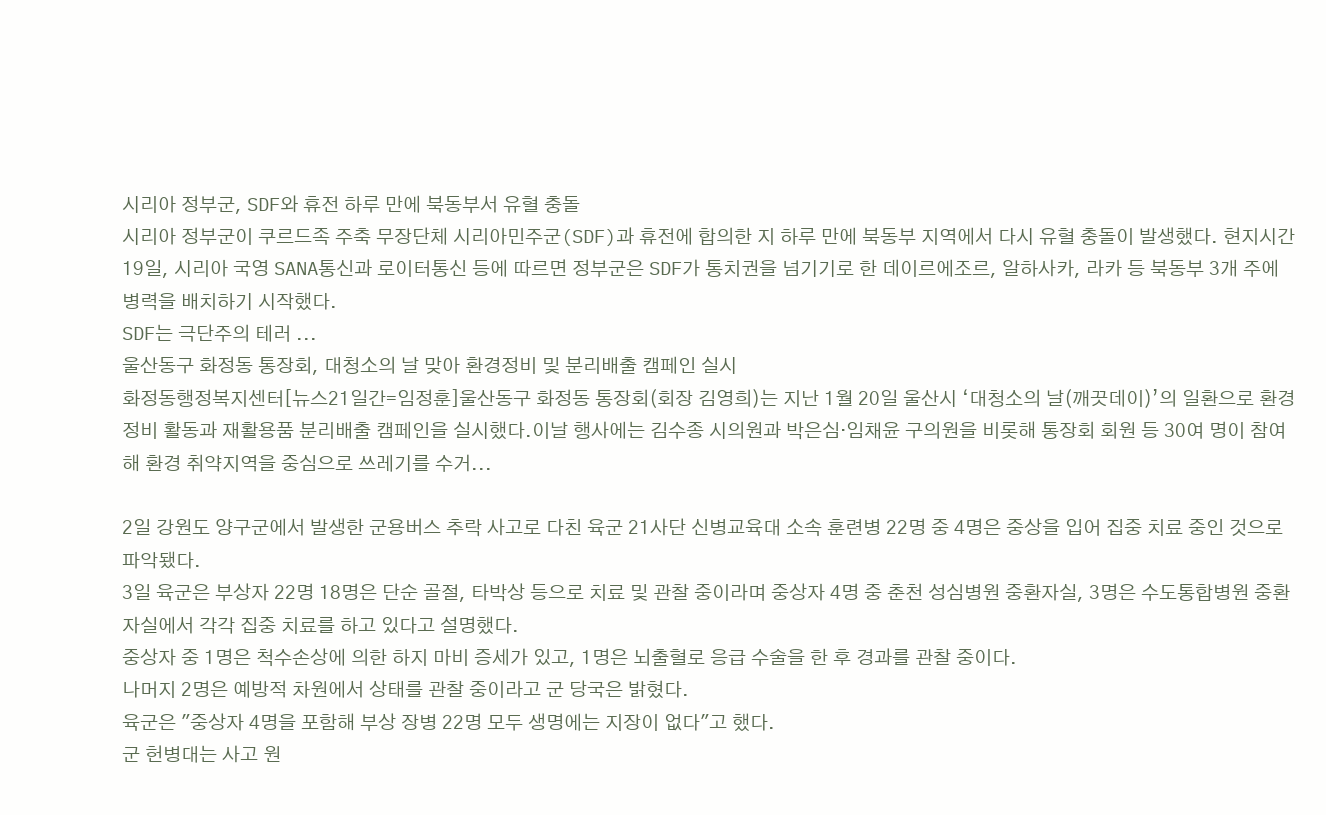시리아 정부군, SDF와 휴전 하루 만에 북동부서 유혈 충돌
시리아 정부군이 쿠르드족 주축 무장단체 시리아민주군(SDF)과 휴전에 합의한 지 하루 만에 북동부 지역에서 다시 유혈 충돌이 발생했다. 현지시간 19일, 시리아 국영 SANA통신과 로이터통신 등에 따르면 정부군은 SDF가 통치권을 넘기기로 한 데이르에조르, 알하사카, 라카 등 북동부 3개 주에 병력을 배치하기 시작했다.
SDF는 극단주의 테러 ...
울산동구 화정동 통장회, 대청소의 날 맞아 환경정비 및 분리배출 캠페인 실시
화정동행정복지센터[뉴스21일간=임정훈]울산동구 화정동 통장회(회장 김영희)는 지난 1월 20일 울산시 ‘대청소의 날(깨끗데이)’의 일환으로 환경정비 활동과 재활용품 분리배출 캠페인을 실시했다.이날 행사에는 김수종 시의원과 박은심·임채윤 구의원을 비롯해 통장회 회원 등 30여 명이 참여해 환경 취약지역을 중심으로 쓰레기를 수거...

2일 강원도 양구군에서 발생한 군용버스 추락 사고로 다친 육군 21사단 신병교육대 소속 훈련병 22명 중 4명은 중상을 입어 집중 치료 중인 것으로 파악됐다.
3일 육군은 부상자 22명 18명은 단순 골절, 타박상 등으로 치료 및 관찰 중이라며 중상자 4명 중 춘천 성심병원 중환자실, 3명은 수도통합병원 중환자실에서 각각 집중 치료를 하고 있다고 설명했다.
중상자 중 1명은 척수손상에 의한 하지 마비 증세가 있고, 1명은 뇌출혈로 응급 수술을 한 후 경과를 관찰 중이다.
나머지 2명은 예방적 차원에서 상태를 관찰 중이라고 군 당국은 밝혔다.
육군은 "중상자 4명을 포함해 부상 장병 22명 모두 생명에는 지장이 없다"고 했다.
군 헌병대는 사고 원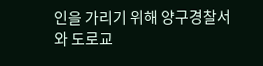인을 가리기 위해 양구경찰서와 도로교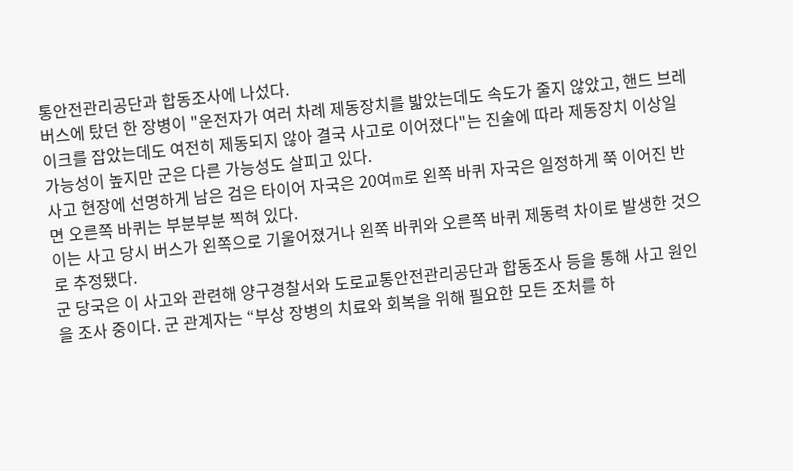통안전관리공단과 합동조사에 나섰다.
버스에 탔던 한 장병이 "운전자가 여러 차례 제동장치를 밟았는데도 속도가 줄지 않았고, 핸드 브레이크를 잡았는데도 여전히 제동되지 않아 결국 사고로 이어졌다"는 진술에 따라 제동장치 이상일 가능성이 높지만 군은 다른 가능성도 살피고 있다.
사고 현장에 선명하게 남은 검은 타이어 자국은 20여m로 왼쪽 바퀴 자국은 일정하게 쭉 이어진 반면 오른쪽 바퀴는 부분부분 찍혀 있다.
이는 사고 당시 버스가 왼쪽으로 기울어졌거나 왼쪽 바퀴와 오른쪽 바퀴 제동력 차이로 발생한 것으로 추정됐다.
군 당국은 이 사고와 관련해 양구경찰서와 도로교통안전관리공단과 합동조사 등을 통해 사고 원인을 조사 중이다. 군 관계자는 “부상 장병의 치료와 회복을 위해 필요한 모든 조처를 하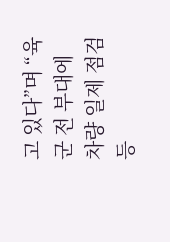고 있다”며 “육군 전 부대에 차량 일제 점검 등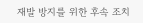재발 방지를 위한 후속 조치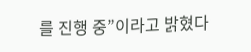를 진행 중”이라고 밝혔다